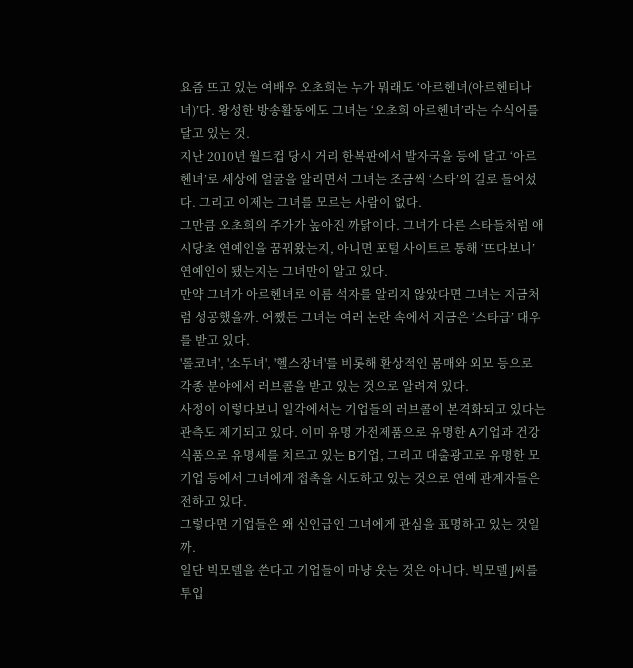요즘 뜨고 있는 여배우 오초희는 누가 뭐래도 ‘아르헨녀(아르헨티나녀)’다. 왕성한 방송활동에도 그녀는 ‘오초희 아르헨녀’라는 수식어를 달고 있는 것.
지난 2010년 월드컵 당시 거리 한복판에서 발자국을 등에 달고 ‘아르헨녀’로 세상에 얼굴을 알리면서 그녀는 조금씩 ‘스타’의 길로 들어섰다. 그리고 이제는 그녀를 모르는 사람이 없다.
그만큼 오초희의 주가가 높아진 까닭이다. 그녀가 다른 스타들처럼 애시당초 연예인을 꿈꿔왔는지, 아니면 포털 사이트르 통해 ‘뜨다보니’ 연예인이 됐는지는 그녀만이 알고 있다.
만약 그녀가 아르헨녀로 이름 석자를 알리지 않았다면 그녀는 지금처럼 성공했을까. 어쨌든 그녀는 여러 논란 속에서 지금은 ‘스타급’ 대우를 받고 있다.
'롤코녀', '소두녀', '헬스장녀'를 비롯해 환상적인 몸매와 외모 등으로 각종 분야에서 러브콜을 받고 있는 것으로 알려져 있다.
사정이 이렇다보니 일각에서는 기업들의 러브콜이 본격화되고 있다는 관측도 제기되고 있다. 이미 유명 가전제품으로 유명한 A기업과 건강식품으로 유명세를 치르고 있는 B기업, 그리고 대출광고로 유명한 모 기업 등에서 그녀에게 접촉을 시도하고 있는 것으로 연예 관계자들은 전하고 있다.
그렇다면 기업들은 왜 신인급인 그녀에게 관심을 표명하고 있는 것일까.
일단 빅모델을 쓴다고 기업들이 마냥 웃는 것은 아니다. 빅모델 J씨를 투입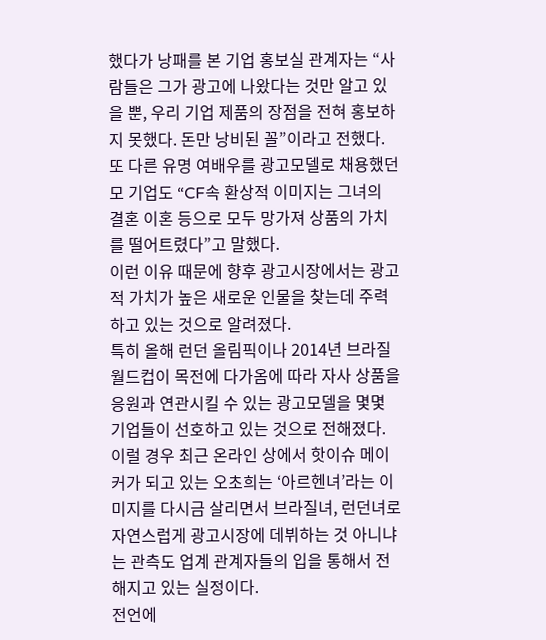했다가 낭패를 본 기업 홍보실 관계자는 “사람들은 그가 광고에 나왔다는 것만 알고 있을 뿐, 우리 기업 제품의 장점을 전혀 홍보하지 못했다. 돈만 낭비된 꼴”이라고 전했다.
또 다른 유명 여배우를 광고모델로 채용했던 모 기업도 “CF속 환상적 이미지는 그녀의 결혼 이혼 등으로 모두 망가져 상품의 가치를 떨어트렸다”고 말했다.
이런 이유 때문에 향후 광고시장에서는 광고적 가치가 높은 새로운 인물을 찾는데 주력하고 있는 것으로 알려졌다.
특히 올해 런던 올림픽이나 2014년 브라질 월드컵이 목전에 다가옴에 따라 자사 상품을 응원과 연관시킬 수 있는 광고모델을 몇몇 기업들이 선호하고 있는 것으로 전해졌다.
이럴 경우 최근 온라인 상에서 핫이슈 메이커가 되고 있는 오초희는 ‘아르헨녀’라는 이미지를 다시금 살리면서 브라질녀, 런던녀로 자연스럽게 광고시장에 데뷔하는 것 아니냐는 관측도 업계 관계자들의 입을 통해서 전해지고 있는 실정이다.
전언에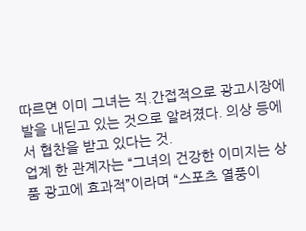따르면 이미 그녀는 직.간접적으로 광고시장에 발을 내딛고 있는 것으로 알려졌다. 의상 등에서 협찬을 받고 있다는 것.
업계 한 관계자는 “그녀의 건강한 이미지는 상품 광고에 효과적”이라며 “스포츠 열풍이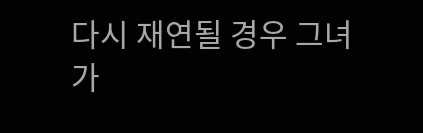다시 재연될 경우 그녀가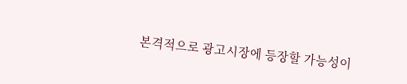본격적으로 광고시장에 등장할 가능성이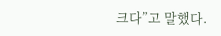크다”고 말했다.